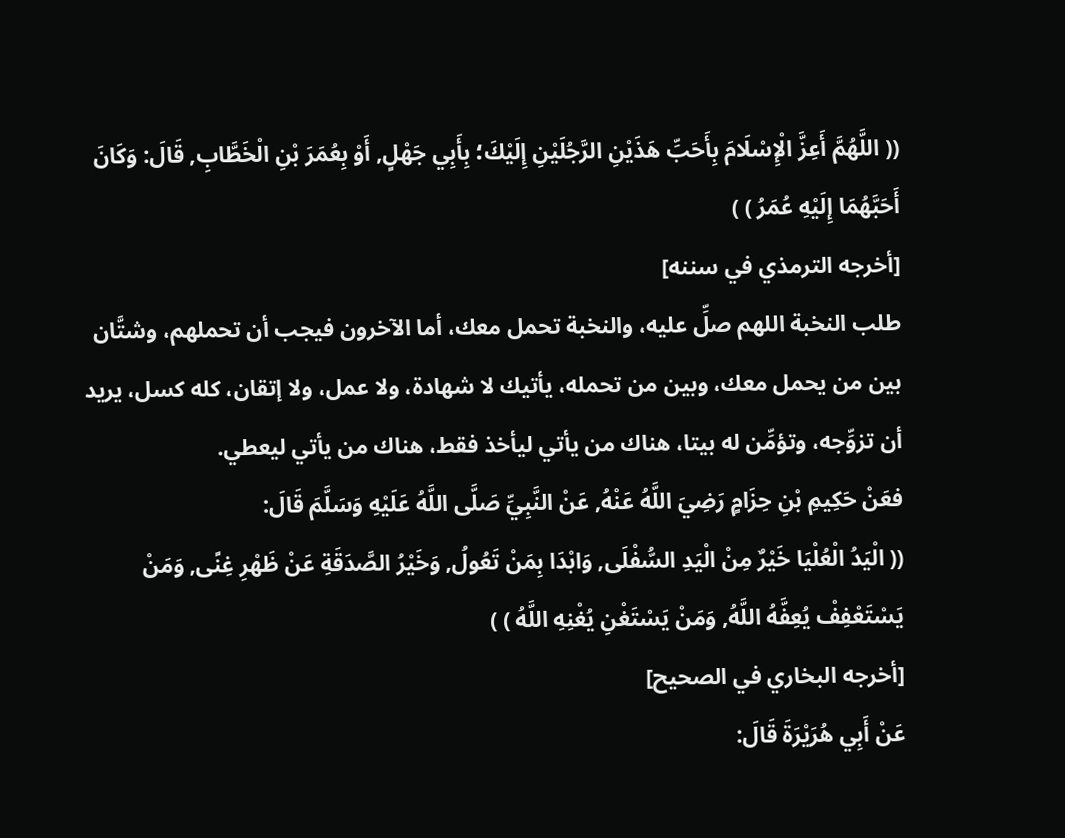(( اللَّهُمَّ أَعِزَّ الْإِسْلَامَ بِأَحَبِّ هَذَيْنِ الرَّجُلَيْنِ إِلَيْكَ؛ بِأَبِي جَهْلٍ, أَوْ بِعُمَرَ بْنِ الْخَطَّابِ, قَالَ: وَكَانَ أَحَبَّهُمَا إِلَيْهِ عُمَرُ ) )
[أخرجه الترمذي في سننه]
طلب النخبة اللهم صلِّ عليه، والنخبة تحمل معك، أما الآخرون فيجب أن تحملهم، وشتَّان بين من يحمل معك، وبين من تحمله، يأتيك لا شهادة، ولا عمل، ولا إتقان، كله كسل، يريد أن تزوِّجه، وتؤمِّن له بيتا، هناك من يأتي ليأخذ فقط، هناك من يأتي ليعطي.
فعَنْ حَكِيمِ بْنِ حِزَامٍ رَضِيَ اللَّهُ عَنْهُ, عَنْ النَّبِيِّ صَلَّى اللَّهُ عَلَيْهِ وَسَلَّمَ قَالَ:
(( الْيَدُ الْعُلْيَا خَيْرٌ مِنْ الْيَدِ السُّفْلَى, وَابْدَا بِمَنْ تَعُولُ, وَخَيْرُ الصَّدَقَةِ عَنْ ظَهْرِ غِنًى, وَمَنْ يَسْتَعْفِفْ يُعِفَّهُ اللَّهُ, وَمَنْ يَسْتَغْنِ يُغْنِهِ اللَّهُ ) )
[أخرجه البخاري في الصحيح]
عَنْ أَبِي هُرَيْرَةَ قَالَ: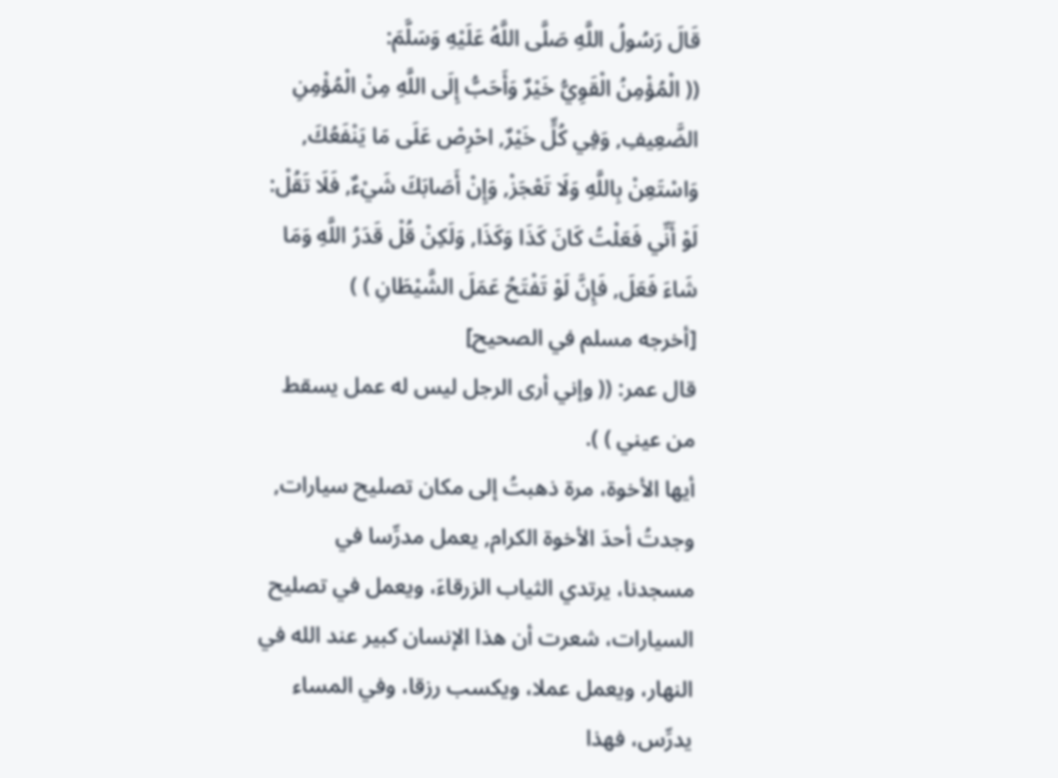قَالَ رَسُولُ اللَّهِ صَلَّى اللَّهُ عَلَيْهِ وَسَلَّمَ:
(( الْمُؤْمِنُ الْقَوِيُّ خَيْرٌ وَأَحَبُّ إِلَى اللَّهِ مِنْ الْمُؤْمِنِ الضَّعِيفِ, وَفِي كُلٍّ خَيْرٌ, احْرِصْ عَلَى مَا يَنْفَعُكَ, وَاسْتَعِنْ بِاللَّهِ وَلَا تَعْجَزْ, وَإِنْ أَصَابَكَ شَيْءٌ, فَلَا تَقُلْ: لَوْ أَنِّي فَعَلْتُ كَانَ كَذَا وَكَذَا, وَلَكِنْ قُلْ قَدَرُ اللَّهِ وَمَا شَاءَ فَعَلَ, فَإِنَّ لَوْ تَفْتَحُ عَمَلَ الشَّيْطَانِ ) )
[أخرجه مسلم في الصحيح]
قال عمر: (( وإني أرى الرجل ليس له عمل يسقط من عيني ) ).
أيها الأخوة، مرة ذهبتُ إلى مكان تصليح سيارات, وجدتُ أحدَ الأخوة الكرام, يعمل مدرِّسا في مسجدنا، يرتدي الثياب الزرقاءَ، ويعمل في تصليح السيارات، شعرت أن هذا الإنسان كبير عند الله في النهار، ويعمل عملا، ويكسب رزقا، وفي المساء يدرِّس، فهذا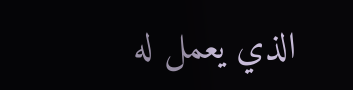الذي يعمل له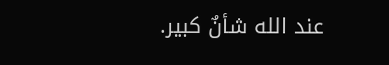عند الله شأنٌ كبير.